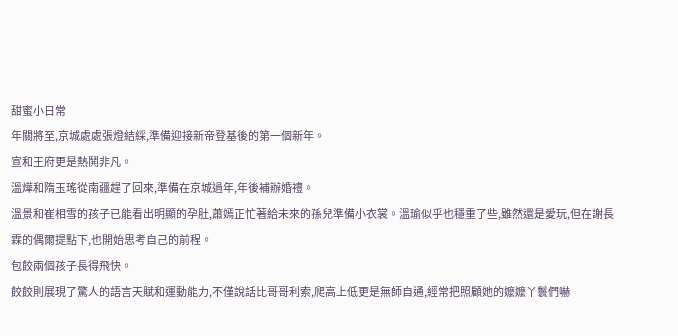甜蜜小日常
年關將至,京城處處張燈結綵,準備迎接新帝登基後的第一個新年。
宣和王府更是熱鬨非凡。
溫燁和隋玉瑤從南疆趕了回來,準備在京城過年,年後補辦婚禮。
溫景和崔相雪的孩子已能看出明顯的孕肚,蕭嫣正忙著給未來的孫兒準備小衣裳。溫瑜似乎也穩重了些,雖然還是愛玩,但在謝長霖的偶爾提點下,也開始思考自己的前程。
包餃兩個孩子長得飛快。
餃餃則展現了驚人的語言天賦和運動能力,不僅說話比哥哥利索,爬高上低更是無師自通,經常把照顧她的嬤嬤丫鬟們嚇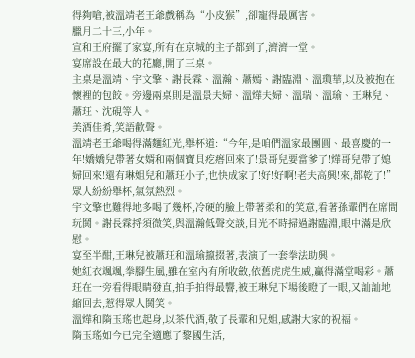得夠嗆,被溫靖老王爺戲稱為“小皮猴”,卻寵得最厲害。
臘月二十三,小年。
宣和王府擺了家宴,所有在京城的主子都到了,濟濟一堂。
宴席設在最大的花廳,開了三桌。
主桌是溫靖、宇文擎、謝長霖、溫瀚、蕭嫣、謝臨淵、溫瓊華,以及被抱在懷裡的包餃。旁邊兩桌則是溫景夫婦、溫燁夫婦、溫瑞、溫瑜、王琳兒、蕭玨、沈硯等人。
美酒佳肴,笑語歡聲。
溫靖老王爺喝得滿麵紅光,舉杯道:“今年,是咱們溫家最團圓、最喜慶的一年!嬌嬌兒帶著女婿和兩個寶貝疙瘩回來了!景哥兒要當爹了!燁哥兒帶了媳婦回來!還有琳姐兒和蕭玨小子,也快成家了!好!好啊!老夫高興!來,都乾了!”
眾人紛紛舉杯,氣氛熱烈。
宇文擎也難得地多喝了幾杯,冷硬的臉上帶著柔和的笑意,看著孫輩們在席間玩鬨。謝長霖捋須微笑,與溫瀚低聲交談,目光不時掃過謝臨淵,眼中滿是欣慰。
宴至半酣,王琳兒被蕭玨和溫瑜攛掇著,表演了一套拳法助興。
她紅衣颯颯,拳腳生風,雖在室內有所收斂,依舊虎虎生威,贏得滿堂喝彩。蕭玨在一旁看得眼睛發直,拍手拍得最響,被王琳兒下場後瞪了一眼,又訕訕地縮回去,惹得眾人鬨笑。
溫燁和隋玉瑤也起身,以茶代酒,敬了長輩和兄姐,感謝大家的祝福。
隋玉瑤如今已完全適應了黎國生活,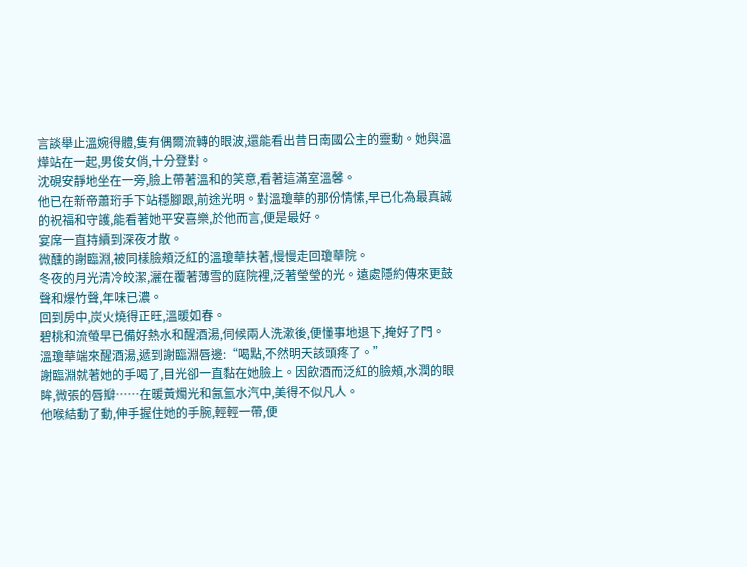言談舉止溫婉得體,隻有偶爾流轉的眼波,還能看出昔日南國公主的靈動。她與溫燁站在一起,男俊女俏,十分登對。
沈硯安靜地坐在一旁,臉上帶著溫和的笑意,看著這滿室溫馨。
他已在新帝蕭珩手下站穩腳跟,前途光明。對溫瓊華的那份情愫,早已化為最真誠的祝福和守護,能看著她平安喜樂,於他而言,便是最好。
宴席一直持續到深夜才散。
微醺的謝臨淵,被同樣臉頰泛紅的溫瓊華扶著,慢慢走回瓊華院。
冬夜的月光清冷皎潔,灑在覆著薄雪的庭院裡,泛著瑩瑩的光。遠處隱約傳來更鼓聲和爆竹聲,年味已濃。
回到房中,炭火燒得正旺,溫暖如春。
碧桃和流螢早已備好熱水和醒酒湯,伺候兩人洗漱後,便懂事地退下,掩好了門。
溫瓊華端來醒酒湯,遞到謝臨淵唇邊:“喝點,不然明天該頭疼了。”
謝臨淵就著她的手喝了,目光卻一直黏在她臉上。因飲酒而泛紅的臉頰,水潤的眼眸,微張的唇瓣……在暖黃燭光和氤氳水汽中,美得不似凡人。
他喉結動了動,伸手握住她的手腕,輕輕一帶,便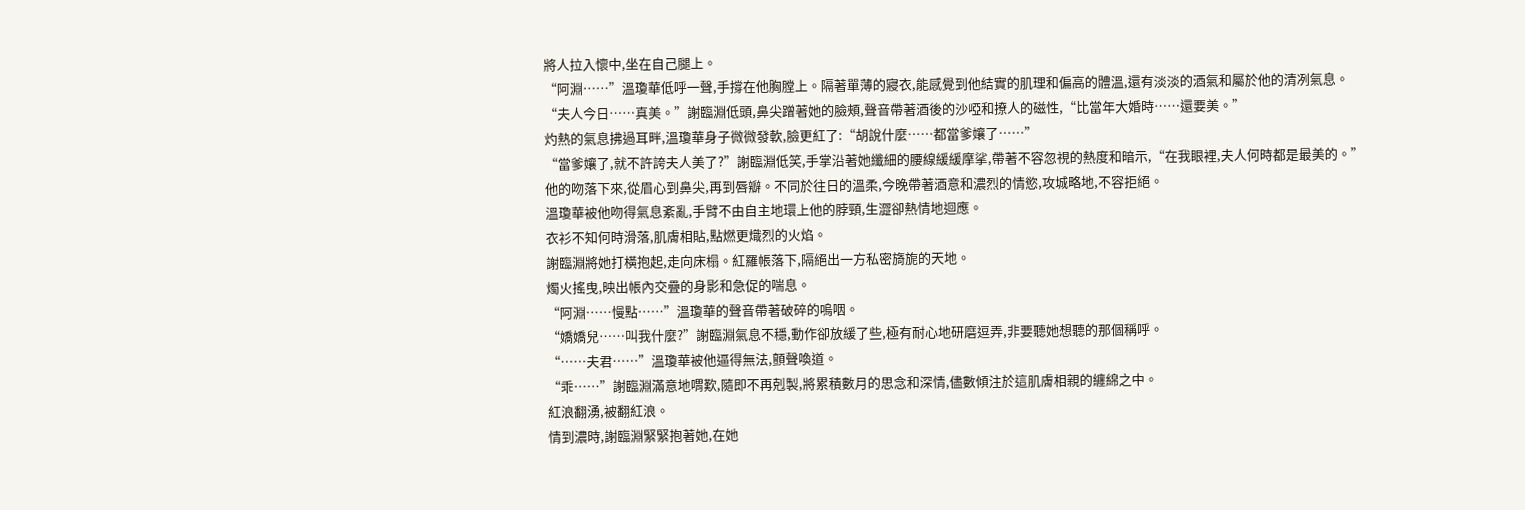將人拉入懷中,坐在自己腿上。
“阿淵……”溫瓊華低呼一聲,手撐在他胸膛上。隔著單薄的寢衣,能感覺到他結實的肌理和偏高的體溫,還有淡淡的酒氣和屬於他的清冽氣息。
“夫人今日……真美。”謝臨淵低頭,鼻尖蹭著她的臉頰,聲音帶著酒後的沙啞和撩人的磁性,“比當年大婚時……還要美。”
灼熱的氣息拂過耳畔,溫瓊華身子微微發軟,臉更紅了:“胡說什麼……都當爹孃了……”
“當爹孃了,就不許誇夫人美了?”謝臨淵低笑,手掌沿著她纖細的腰線緩緩摩挲,帶著不容忽視的熱度和暗示,“在我眼裡,夫人何時都是最美的。”
他的吻落下來,從眉心到鼻尖,再到唇瓣。不同於往日的溫柔,今晚帶著酒意和濃烈的情慾,攻城略地,不容拒絕。
溫瓊華被他吻得氣息紊亂,手臂不由自主地環上他的脖頸,生澀卻熱情地迴應。
衣衫不知何時滑落,肌膚相貼,點燃更熾烈的火焰。
謝臨淵將她打橫抱起,走向床榻。紅羅帳落下,隔絕出一方私密旖旎的天地。
燭火搖曳,映出帳內交疊的身影和急促的喘息。
“阿淵……慢點……”溫瓊華的聲音帶著破碎的嗚咽。
“嬌嬌兒……叫我什麼?”謝臨淵氣息不穩,動作卻放緩了些,極有耐心地研磨逗弄,非要聽她想聽的那個稱呼。
“……夫君……”溫瓊華被他逼得無法,顫聲喚道。
“乖……”謝臨淵滿意地喟歎,隨即不再剋製,將累積數月的思念和深情,儘數傾注於這肌膚相親的纏綿之中。
紅浪翻湧,被翻紅浪。
情到濃時,謝臨淵緊緊抱著她,在她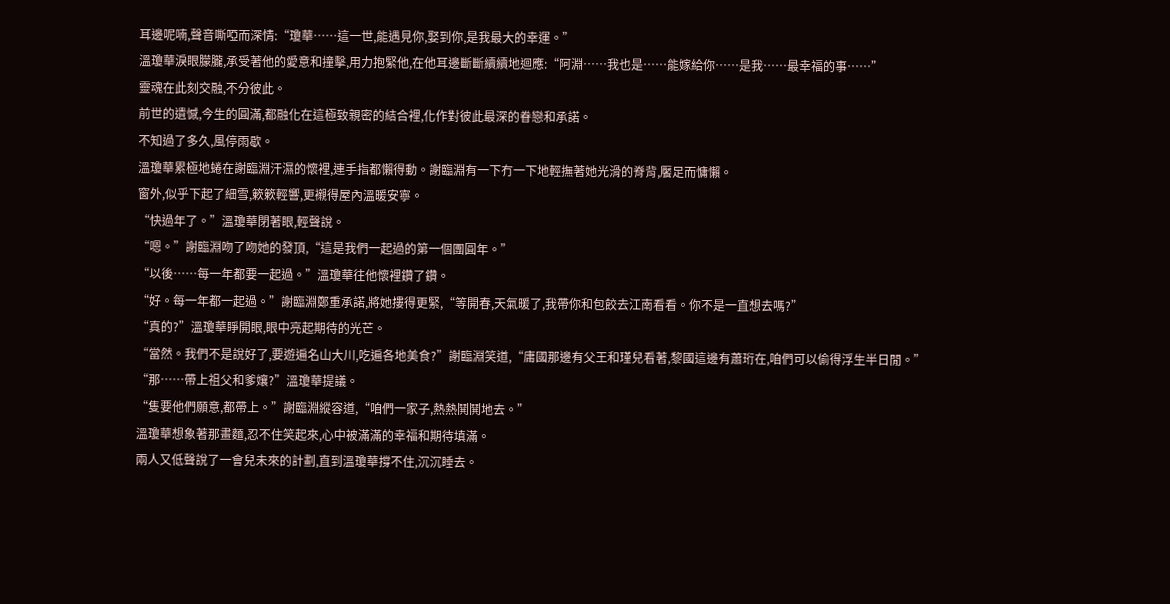耳邊呢喃,聲音嘶啞而深情:“瓊華……這一世,能遇見你,娶到你,是我最大的幸運。”
溫瓊華淚眼朦朧,承受著他的愛意和撞擊,用力抱緊他,在他耳邊斷斷續續地迴應:“阿淵……我也是……能嫁給你……是我……最幸福的事……”
靈魂在此刻交融,不分彼此。
前世的遺憾,今生的圓滿,都融化在這極致親密的結合裡,化作對彼此最深的眷戀和承諾。
不知過了多久,風停雨歇。
溫瓊華累極地蜷在謝臨淵汗濕的懷裡,連手指都懶得動。謝臨淵有一下冇一下地輕撫著她光滑的脊背,饜足而慵懶。
窗外,似乎下起了細雪,簌簌輕響,更襯得屋內溫暖安寧。
“快過年了。”溫瓊華閉著眼,輕聲說。
“嗯。”謝臨淵吻了吻她的發頂,“這是我們一起過的第一個團圓年。”
“以後……每一年都要一起過。”溫瓊華往他懷裡鑽了鑽。
“好。每一年都一起過。”謝臨淵鄭重承諾,將她摟得更緊,“等開春,天氣暖了,我帶你和包餃去江南看看。你不是一直想去嗎?”
“真的?”溫瓊華睜開眼,眼中亮起期待的光芒。
“當然。我們不是說好了,要遊遍名山大川,吃遍各地美食?”謝臨淵笑道,“庸國那邊有父王和瑾兒看著,黎國這邊有蕭珩在,咱們可以偷得浮生半日閒。”
“那……帶上祖父和爹孃?”溫瓊華提議。
“隻要他們願意,都帶上。”謝臨淵縱容道,“咱們一家子,熱熱鬨鬨地去。”
溫瓊華想象著那畫麵,忍不住笑起來,心中被滿滿的幸福和期待填滿。
兩人又低聲說了一會兒未來的計劃,直到溫瓊華撐不住,沉沉睡去。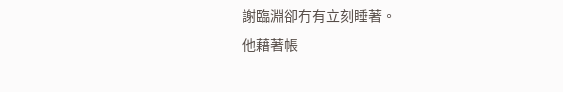謝臨淵卻冇有立刻睡著。
他藉著帳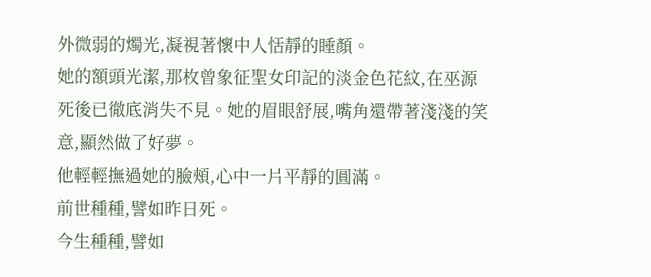外微弱的燭光,凝視著懷中人恬靜的睡顏。
她的額頭光潔,那枚曾象征聖女印記的淡金色花紋,在巫源死後已徹底消失不見。她的眉眼舒展,嘴角還帶著淺淺的笑意,顯然做了好夢。
他輕輕撫過她的臉頰,心中一片平靜的圓滿。
前世種種,譬如昨日死。
今生種種,譬如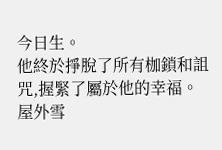今日生。
他終於掙脫了所有枷鎖和詛咒,握緊了屬於他的幸福。
屋外雪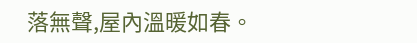落無聲,屋內溫暖如春。